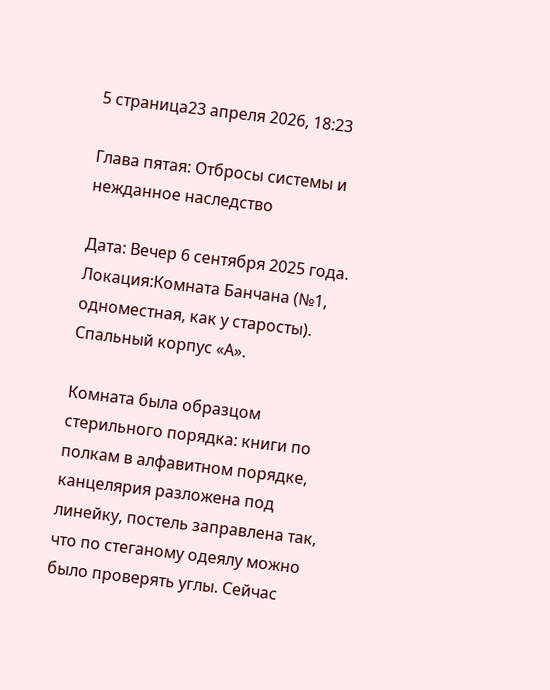5 страница23 апреля 2026, 18:23

Глава пятая: Отбросы системы и нежданное наследство

Дата: Вечер 6 сентября 2025 года.
Локация:Комната Банчана (№1, одноместная, как у старосты). Спальный корпус «А».

Комната была образцом стерильного порядка: книги по полкам в алфавитном порядке, канцелярия разложена под линейку, постель заправлена так, что по стеганому одеялу можно было проверять углы. Сейчас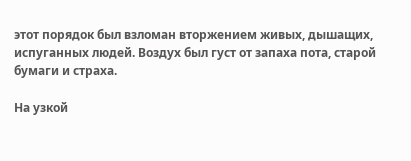этот порядок был взломан вторжением живых, дышащих, испуганных людей. Воздух был густ от запаха пота, старой бумаги и страха.

На узкой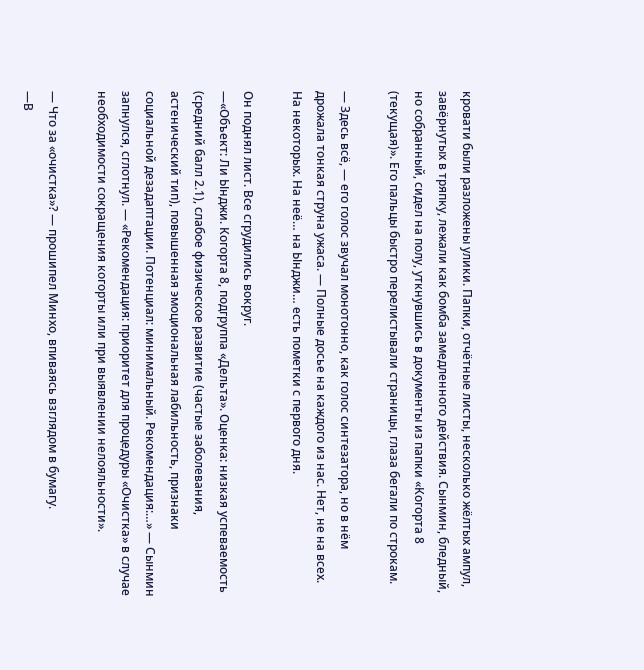кровати были разложены улики. Папки, отчётные листы, несколько жёлтых ампул, завёрнутых в тряпку, лежали как бомба замедленного действия. Сынмин, бледный, но собранный, сидел на полу, уткнувшись в документы из папки «Когорта 8 (текущая)». Его пальцы быстро перелистывали страницы, глаза бегали по строкам.

— Здесь всё, — его голос звучал монотонно, как голос синтезатора, но в нём дрожала тонкая струна ужаса. — Полные досье на каждого из нас. Нет, не на всех. На некоторых. На неё… на Ынджи… есть пометки с первого дня.

Он поднял лист. Все сгрудились вокруг.
—«Объект: Ли Ынджи. Когорта 8, подгруппа «Дельта». Оценка: низкая успеваемость (средний балл 2.1), слабое физическое развитие (частые заболевания, астенический тип), повышенная эмоциональная лабильность, признаки социальной дезадаптации. Потенциал: минимальный. Рекомендация:…» — Сынмин запнулся, сглотнул. — «Рекомендация: приоритет для процедуры «Очистка» в случае необходимости сокращения когорты или при выявлении нелояльности».

— Что за «очистка»? — прошипел Минхо, впиваясь взглядом в бумагу.
—В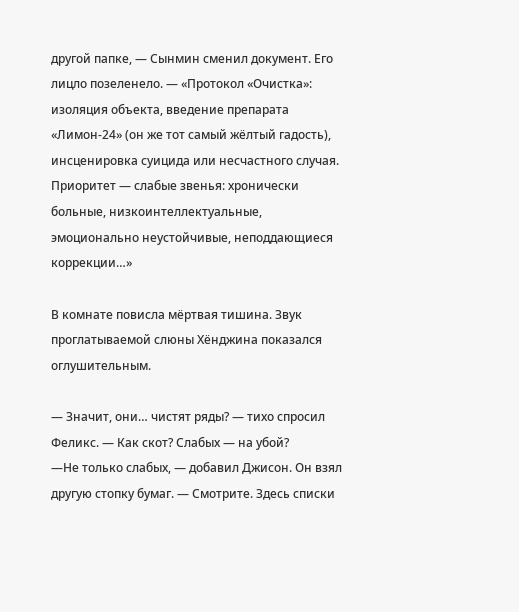другой папке, — Сынмин сменил документ. Его лицло позеленело. — «Протокол «Очистка»: изоляция объекта, введение препарата «Лимон-24» (он же тот самый жёлтый гадость), инсценировка суицида или несчастного случая. Приоритет — слабые звенья: хронически больные, низкоинтеллектуальные, эмоционально неустойчивые, неподдающиеся коррекции…»

В комнате повисла мёртвая тишина. Звук проглатываемой слюны Хёнджина показался оглушительным.

— Значит, они… чистят ряды? — тихо спросил Феликс. — Как скот? Слабых — на убой?
—Не только слабых, — добавил Джисон. Он взял другую стопку бумаг. — Смотрите. Здесь списки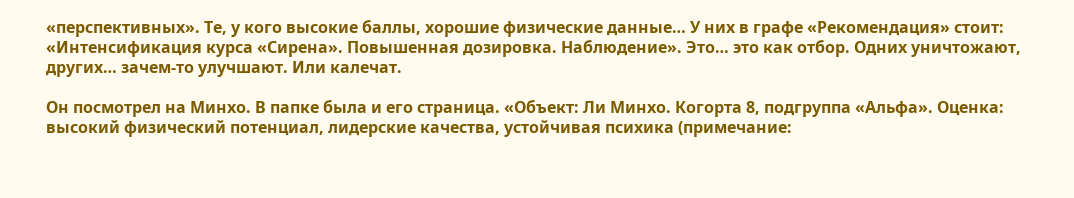«перспективных». Те, у кого высокие баллы, хорошие физические данные… У них в графе «Рекомендация» стоит: «Интенсификация курса «Сирена». Повышенная дозировка. Наблюдение». Это… это как отбор. Одних уничтожают, других… зачем-то улучшают. Или калечат.

Он посмотрел на Минхо. В папке была и его страница. «Объект: Ли Минхо. Когорта 8, подгруппа «Альфа». Оценка: высокий физический потенциал, лидерские качества, устойчивая психика (примечание: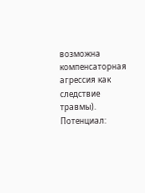возможна компенсаторная агрессия как следствие травмы). Потенциал: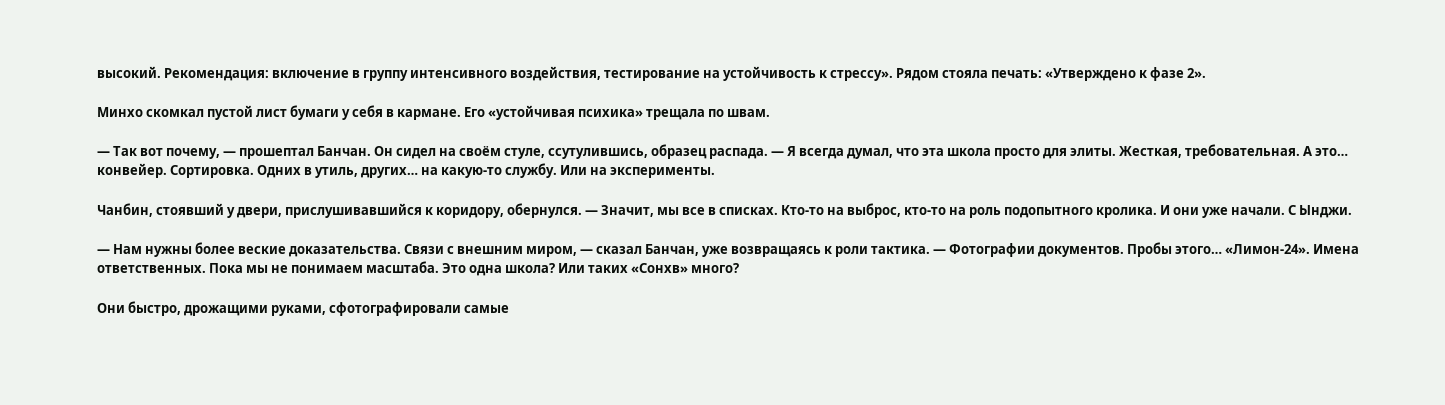высокий. Рекомендация: включение в группу интенсивного воздействия, тестирование на устойчивость к стрессу». Рядом стояла печать: «Утверждено к фазе 2».

Минхо скомкал пустой лист бумаги у себя в кармане. Его «устойчивая психика» трещала по швам.

— Так вот почему, — прошептал Банчан. Он сидел на своём стуле, ссутулившись, образец распада. — Я всегда думал, что эта школа просто для элиты. Жесткая, требовательная. А это… конвейер. Сортировка. Одних в утиль, других… на какую-то службу. Или на эксперименты.

Чанбин, стоявший у двери, прислушивавшийся к коридору, обернулся. — Значит, мы все в списках. Кто-то на выброс, кто-то на роль подопытного кролика. И они уже начали. С Ынджи.

— Нам нужны более веские доказательства. Связи с внешним миром, — сказал Банчан, уже возвращаясь к роли тактика. — Фотографии документов. Пробы этого… «Лимон-24». Имена ответственных. Пока мы не понимаем масштаба. Это одна школа? Или таких «Сонхв» много?

Они быстро, дрожащими руками, сфотографировали самые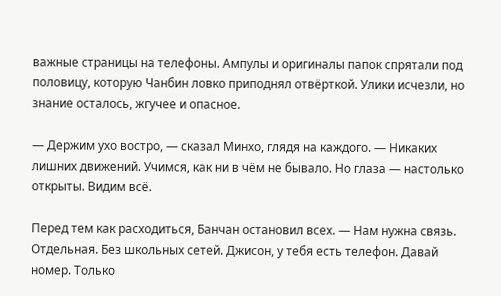важные страницы на телефоны. Ампулы и оригиналы папок спрятали под половицу, которую Чанбин ловко приподнял отвёрткой. Улики исчезли, но знание осталось, жгучее и опасное.

— Держим ухо востро, — сказал Минхо, глядя на каждого. — Никаких лишних движений. Учимся, как ни в чём не бывало. Но глаза — настолько открыты. Видим всё.

Перед тем как расходиться, Банчан остановил всех. — Нам нужна связь. Отдельная. Без школьных сетей. Джисон, у тебя есть телефон. Давай номер. Только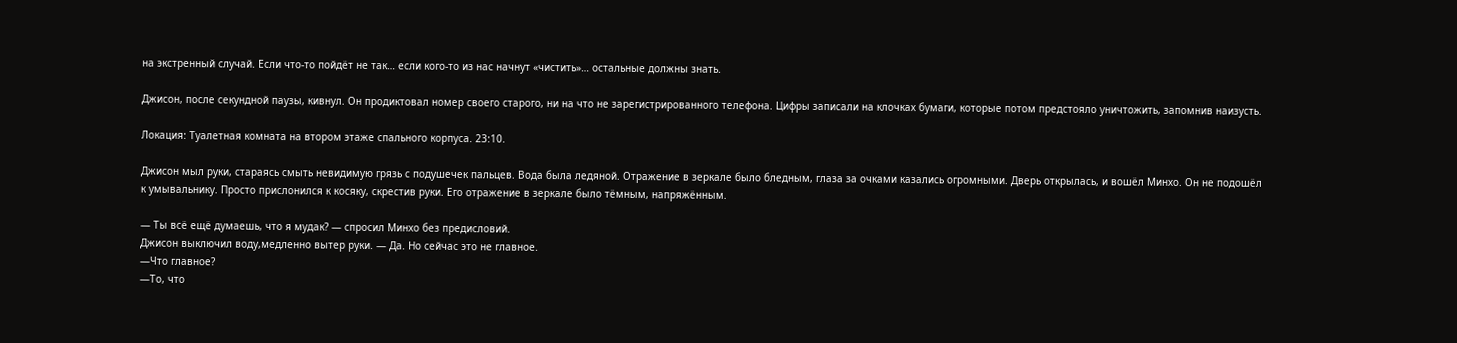на экстренный случай. Если что-то пойдёт не так… если кого-то из нас начнут «чистить»… остальные должны знать.

Джисон, после секундной паузы, кивнул. Он продиктовал номер своего старого, ни на что не зарегистрированного телефона. Цифры записали на клочках бумаги, которые потом предстояло уничтожить, запомнив наизусть.

Локация: Туалетная комната на втором этаже спального корпуса. 23:10.

Джисон мыл руки, стараясь смыть невидимую грязь с подушечек пальцев. Вода была ледяной. Отражение в зеркале было бледным, глаза за очками казались огромными. Дверь открылась, и вошёл Минхо. Он не подошёл к умывальнику. Просто прислонился к косяку, скрестив руки. Его отражение в зеркале было тёмным, напряжённым.

— Ты всё ещё думаешь, что я мудак? — спросил Минхо без предисловий.
Джисон выключил воду,медленно вытер руки. — Да. Но сейчас это не главное.
—Что главное?
—То, что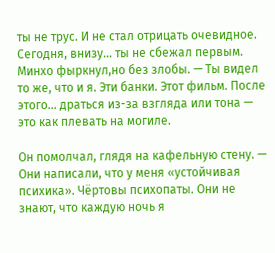ты не трус. И не стал отрицать очевидное. Сегодня, внизу… ты не сбежал первым.
Минхо фыркнул,но без злобы. — Ты видел то же, что и я. Эти банки. Этот фильм. После этого… драться из-за взгляда или тона — это как плевать на могиле.

Он помолчал, глядя на кафельную стену. — Они написали, что у меня «устойчивая психика». Чёртовы психопаты. Они не знают, что каждую ночь я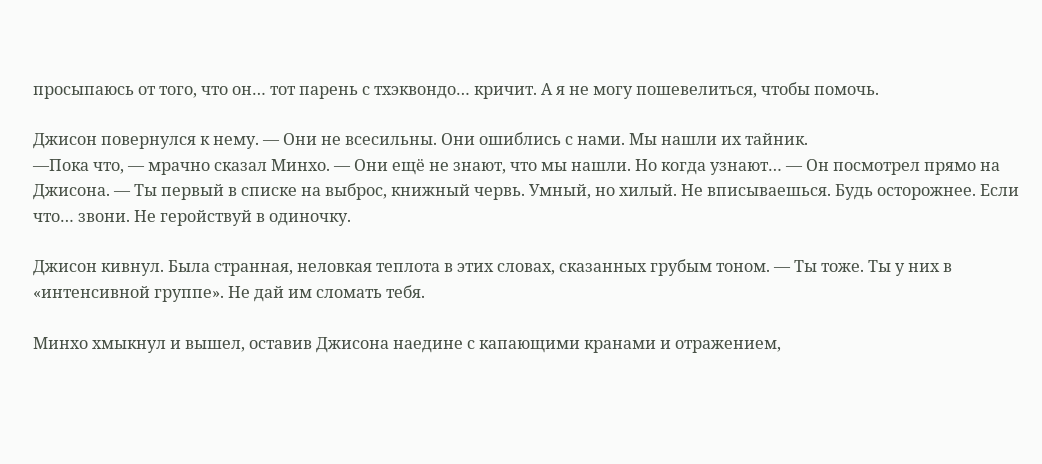просыпаюсь от того, что он… тот парень с тхэквондо… кричит. А я не могу пошевелиться, чтобы помочь.

Джисон повернулся к нему. — Они не всесильны. Они ошиблись с нами. Мы нашли их тайник.
—Пока что, — мрачно сказал Минхо. — Они ещё не знают, что мы нашли. Но когда узнают… — Он посмотрел прямо на Джисона. — Ты первый в списке на выброс, книжный червь. Умный, но хилый. Не вписываешься. Будь осторожнее. Если что… звони. Не геройствуй в одиночку.

Джисон кивнул. Была странная, неловкая теплота в этих словах, сказанных грубым тоном. — Ты тоже. Ты у них в «интенсивной группе». Не дай им сломать тебя.

Минхо хмыкнул и вышел, оставив Джисона наедине с капающими кранами и отражением,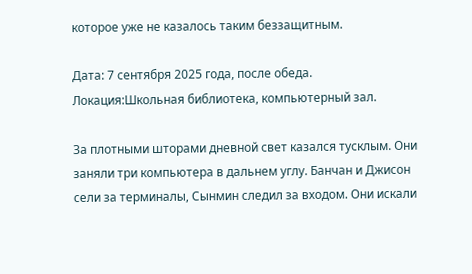которое уже не казалось таким беззащитным.

Дата: 7 сентября 2025 года, после обеда.
Локация:Школьная библиотека, компьютерный зал.

За плотными шторами дневной свет казался тусклым. Они заняли три компьютера в дальнем углу. Банчан и Джисон сели за терминалы, Сынмин следил за входом. Они искали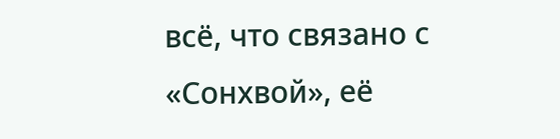всё, что связано с «Сонхвой», её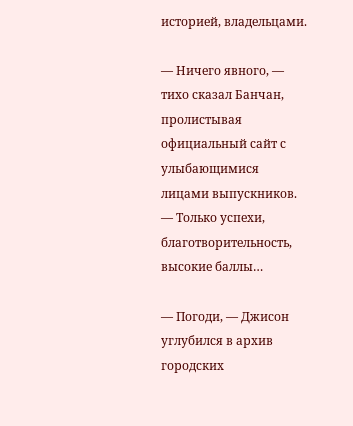историей, владельцами.

— Ничего явного, — тихо сказал Банчан, пролистывая официальный сайт с улыбающимися лицами выпускников. — Только успехи, благотворительность, высокие баллы…

— Погоди, — Джисон углубился в архив городских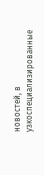новостей, в узкоспециализированные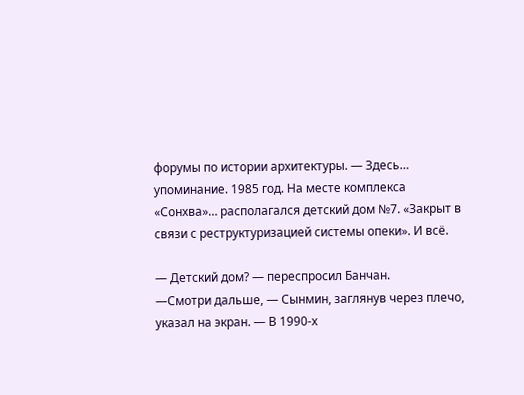форумы по истории архитектуры. — Здесь… упоминание. 1985 год. На месте комплекса «Сонхва»… располагался детский дом №7. «Закрыт в связи с реструктуризацией системы опеки». И всё.

— Детский дом? — переспросил Банчан.
—Смотри дальше, — Сынмин, заглянув через плечо, указал на экран. — В 1990-х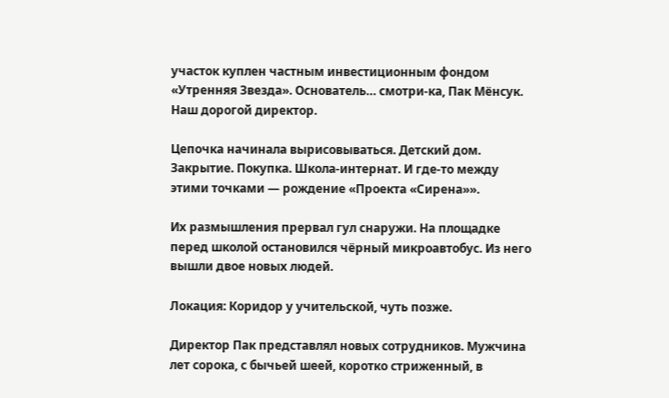участок куплен частным инвестиционным фондом «Утренняя Звезда». Основатель… смотри-ка, Пак Мёнсук. Наш дорогой директор.

Цепочка начинала вырисовываться. Детский дом. Закрытие. Покупка. Школа-интернат. И где-то между этими точками — рождение «Проекта «Сирена»».

Их размышления прервал гул снаружи. На площадке перед школой остановился чёрный микроавтобус. Из него вышли двое новых людей.

Локация: Коридор у учительской, чуть позже.

Директор Пак представлял новых сотрудников. Мужчина лет сорока, с бычьей шеей, коротко стриженный, в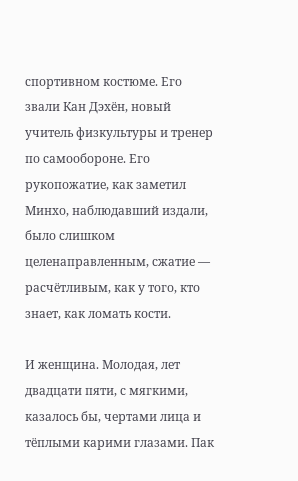спортивном костюме. Его звали Кан Дэхён, новый учитель физкультуры и тренер по самообороне. Его рукопожатие, как заметил Минхо, наблюдавший издали, было слишком целенаправленным, сжатие — расчётливым, как у того, кто знает, как ломать кости.

И женщина. Молодая, лет двадцати пяти, с мягкими, казалось бы, чертами лица и тёплыми карими глазами. Пак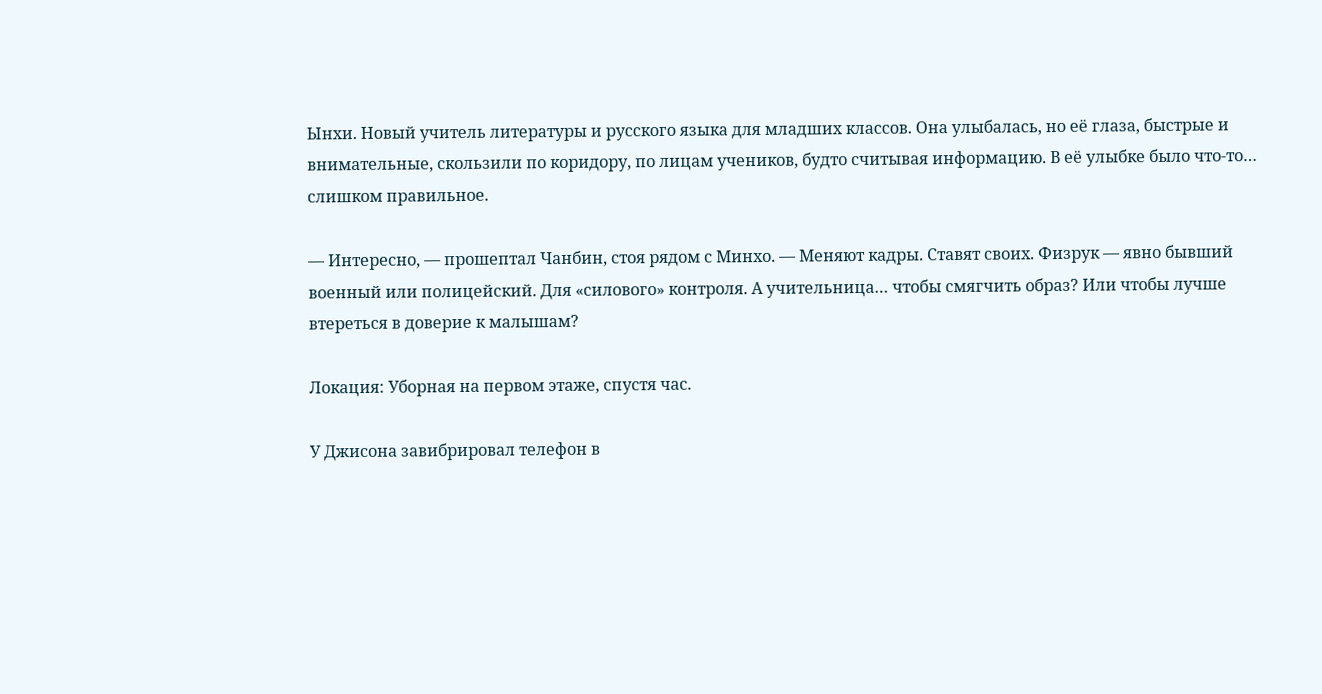Ынхи. Новый учитель литературы и русского языка для младших классов. Она улыбалась, но её глаза, быстрые и внимательные, скользили по коридору, по лицам учеников, будто считывая информацию. В её улыбке было что-то… слишком правильное.

— Интересно, — прошептал Чанбин, стоя рядом с Минхо. — Меняют кадры. Ставят своих. Физрук — явно бывший военный или полицейский. Для «силового» контроля. А учительница… чтобы смягчить образ? Или чтобы лучше втереться в доверие к малышам?

Локация: Уборная на первом этаже, спустя час.

У Джисона завибрировал телефон в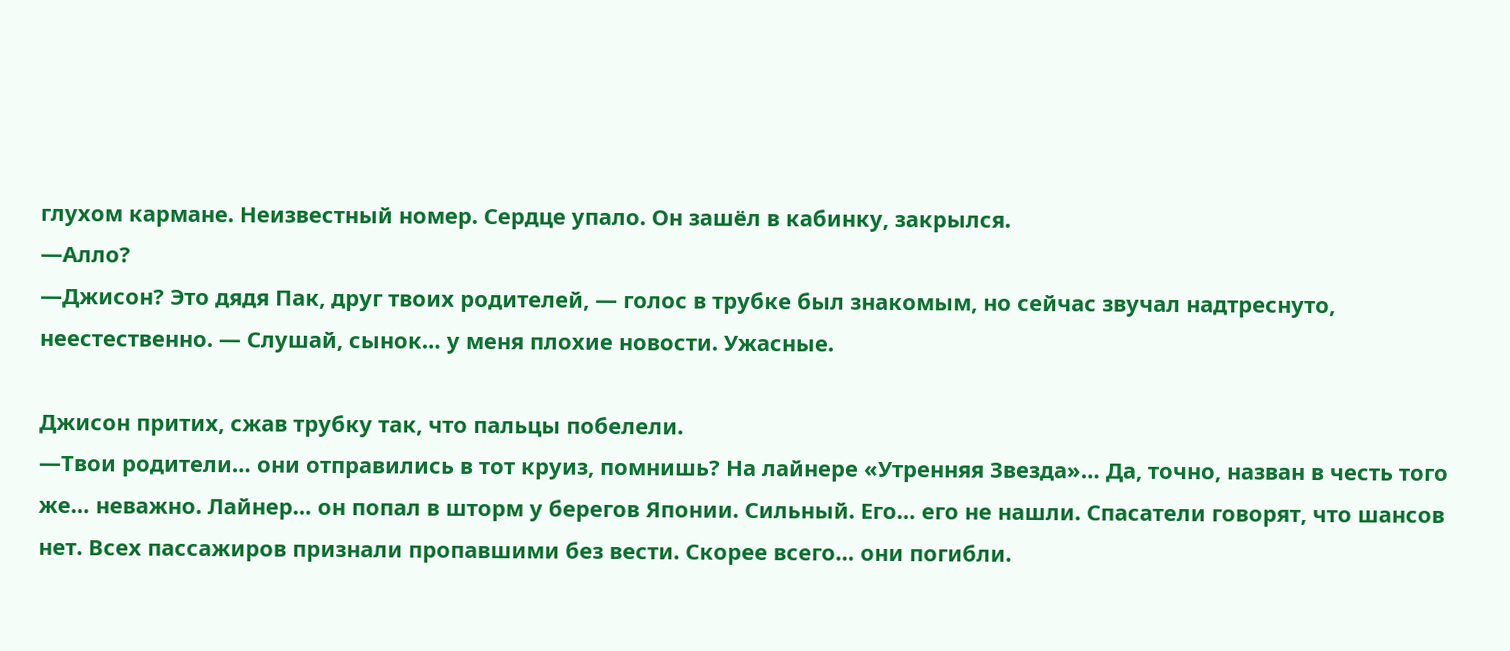глухом кармане. Неизвестный номер. Сердце упало. Он зашёл в кабинку, закрылся.
—Алло?
—Джисон? Это дядя Пак, друг твоих родителей, — голос в трубке был знакомым, но сейчас звучал надтреснуто, неестественно. — Слушай, сынок… у меня плохие новости. Ужасные.

Джисон притих, сжав трубку так, что пальцы побелели.
—Твои родители… они отправились в тот круиз, помнишь? На лайнере «Утренняя Звезда»… Да, точно, назван в честь того же… неважно. Лайнер… он попал в шторм у берегов Японии. Сильный. Его… его не нашли. Спасатели говорят, что шансов нет. Всех пассажиров признали пропавшими без вести. Скорее всего… они погибли.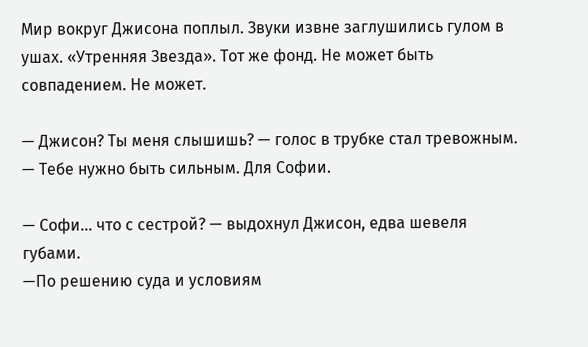Мир вокруг Джисона поплыл. Звуки извне заглушились гулом в ушах. «Утренняя Звезда». Тот же фонд. Не может быть совпадением. Не может.

— Джисон? Ты меня слышишь? — голос в трубке стал тревожным. — Тебе нужно быть сильным. Для Софии.

— Софи… что с сестрой? — выдохнул Джисон, едва шевеля губами.
—По решению суда и условиям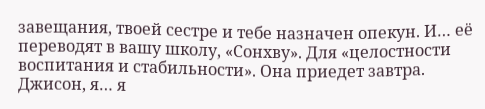завещания, твоей сестре и тебе назначен опекун. И… её переводят в вашу школу, «Сонхву». Для «целостности воспитания и стабильности». Она приедет завтра. Джисон, я… я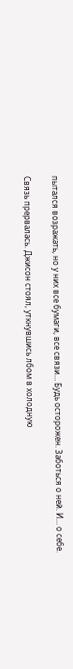пытался возражать, но у них все бумаги, все связи… Будь осторожен. Заботься о ней. И… о себе.

Связь прервалась. Джисон стоял, уткнувшись лбом в холодную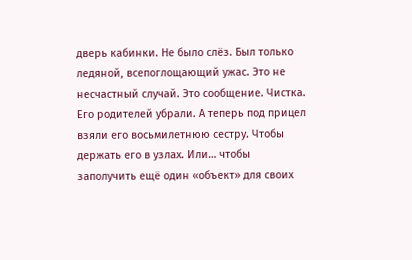дверь кабинки. Не было слёз. Был только ледяной, всепоглощающий ужас. Это не несчастный случай. Это сообщение. Чистка. Его родителей убрали. А теперь под прицел взяли его восьмилетнюю сестру. Чтобы держать его в узлах. Или… чтобы заполучить ещё один «объект» для своих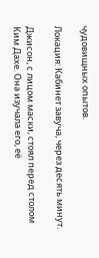чудовищных опытов.

Локация: Кабинет завуча, через десять минут.

Джисон, с лицом маски, стоял перед столом Ким Дахе. Она изучала его, её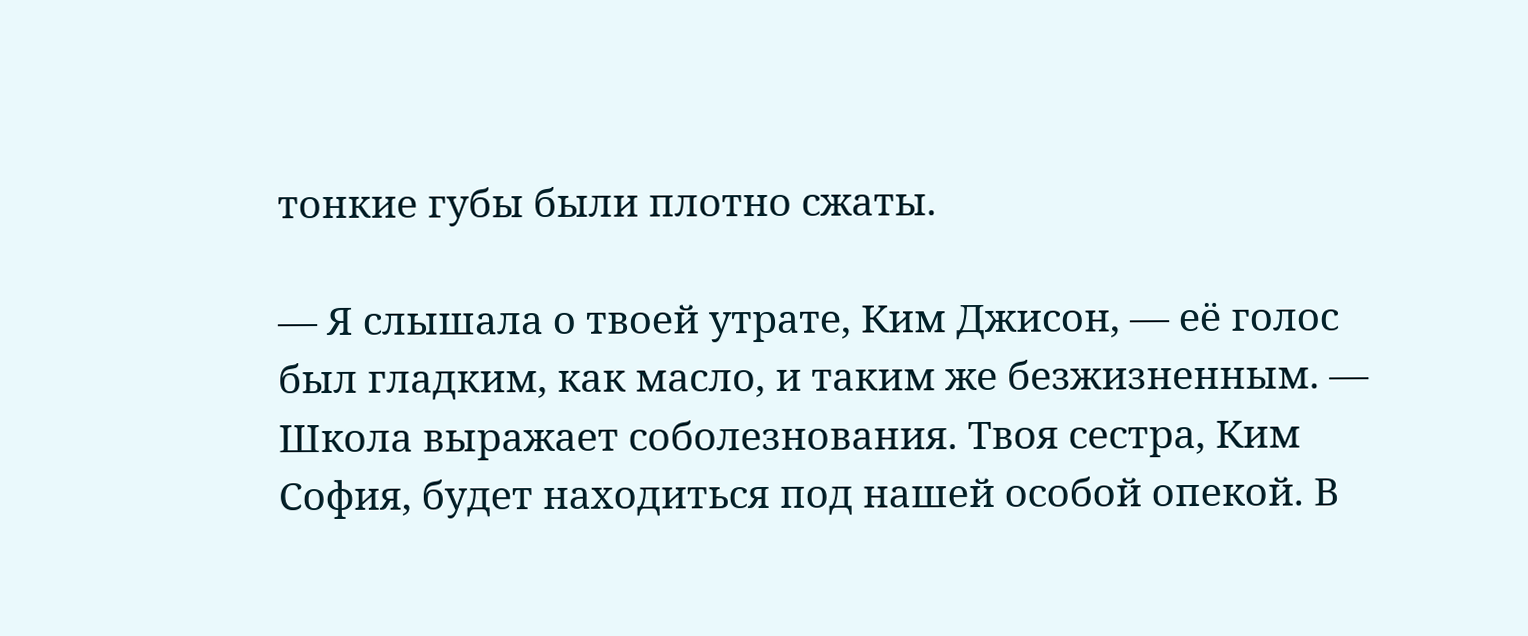тонкие губы были плотно сжаты.

— Я слышала о твоей утрате, Ким Джисон, — её голос был гладким, как масло, и таким же безжизненным. — Школа выражает соболезнования. Твоя сестра, Ким София, будет находиться под нашей особой опекой. В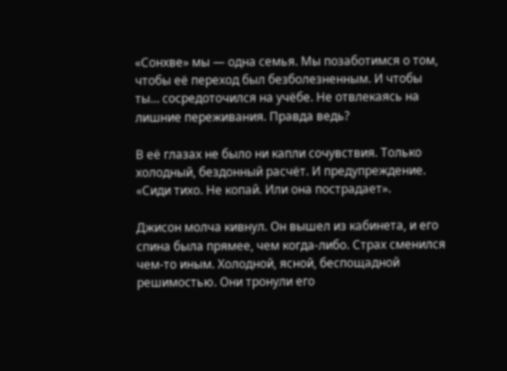«Сонхве» мы — одна семья. Мы позаботимся о том, чтобы её переход был безболезненным. И чтобы ты… сосредоточился на учёбе. Не отвлекаясь на лишние переживания. Правда ведь?

В её глазах не было ни капли сочувствия. Только холодный, бездонный расчёт. И предупреждение. «Сиди тихо. Не копай. Или она пострадает».

Джисон молча кивнул. Он вышел из кабинета, и его спина была прямее, чем когда-либо. Страх сменился чем-то иным. Холодной, ясной, беспощадной решимостью. Они тронули его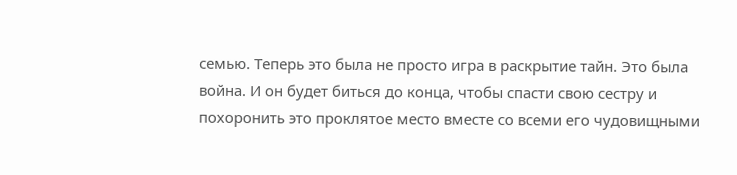семью. Теперь это была не просто игра в раскрытие тайн. Это была война. И он будет биться до конца, чтобы спасти свою сестру и похоронить это проклятое место вместе со всеми его чудовищными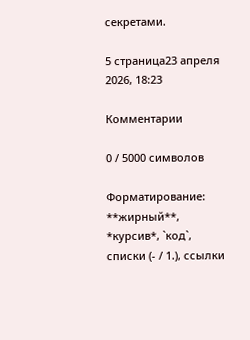секретами.

5 страница23 апреля 2026, 18:23

Комментарии

0 / 5000 символов

Форматирование: **жирный**, *курсив*, `код`, списки (- / 1.), ссылки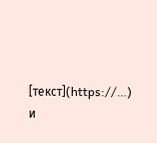[текст](https://…) и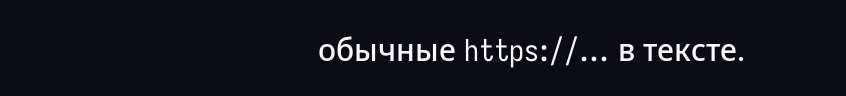обычные https://… в тексте.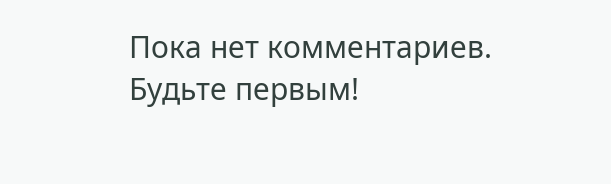Пока нет комментариев. Будьте первым!